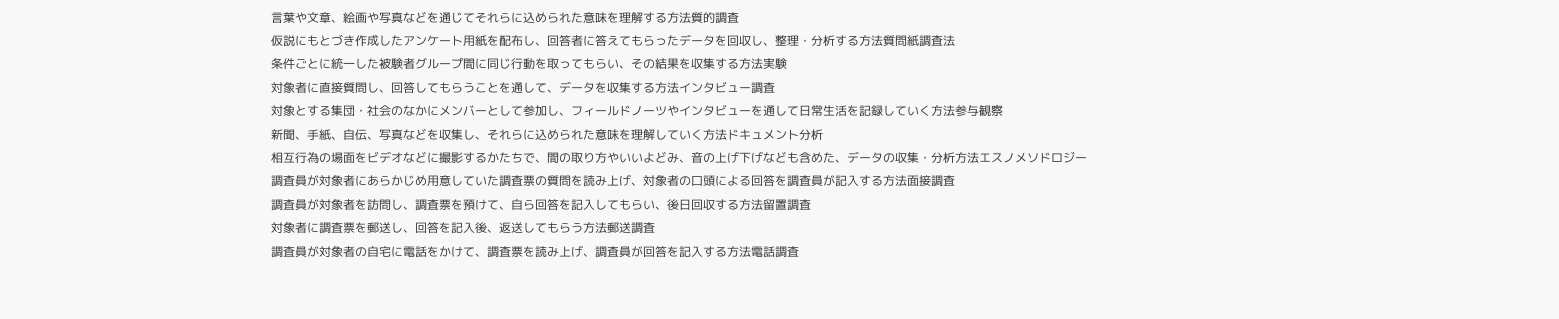言葉や文章、絵画や写真などを通じてそれらに込められた意味を理解する方法質的調査
仮説にもとづき作成したアンケート用紙を配布し、回答者に答えてもらったデータを回収し、整理・分析する方法質問紙調査法
条件ごとに統一した被験者グループ間に同じ行動を取ってもらい、その結果を収集する方法実験
対象者に直接質問し、回答してもらうことを通して、データを収集する方法インタビュー調査
対象とする集団・社会のなかにメンバーとして参加し、フィールドノーツやインタビューを通して日常生活を記録していく方法参与観察
新聞、手紙、自伝、写真などを収集し、それらに込められた意味を理解していく方法ドキュメント分析
相互行為の場面をビデオなどに撮影するかたちで、間の取り方やいいよどみ、音の上げ下げなども含めた、データの収集・分析方法エスノメソドロジー
調査員が対象者にあらかじめ用意していた調査票の質問を読み上げ、対象者の口頭による回答を調査員が記入する方法面接調査
調査員が対象者を訪問し、調査票を預けて、自ら回答を記入してもらい、後日回収する方法留置調査
対象者に調査票を郵送し、回答を記入後、返送してもらう方法郵送調査
調査員が対象者の自宅に電話をかけて、調査票を読み上げ、調査員が回答を記入する方法電話調査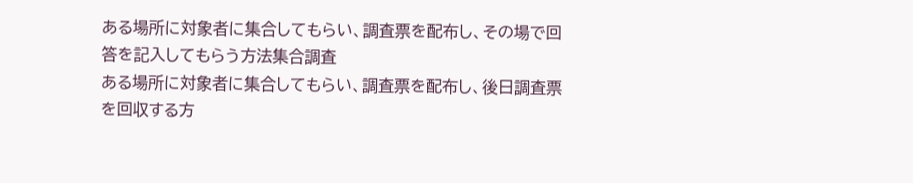ある場所に対象者に集合してもらい、調査票を配布し、その場で回答を記入してもらう方法集合調査
ある場所に対象者に集合してもらい、調査票を配布し、後日調査票を回収する方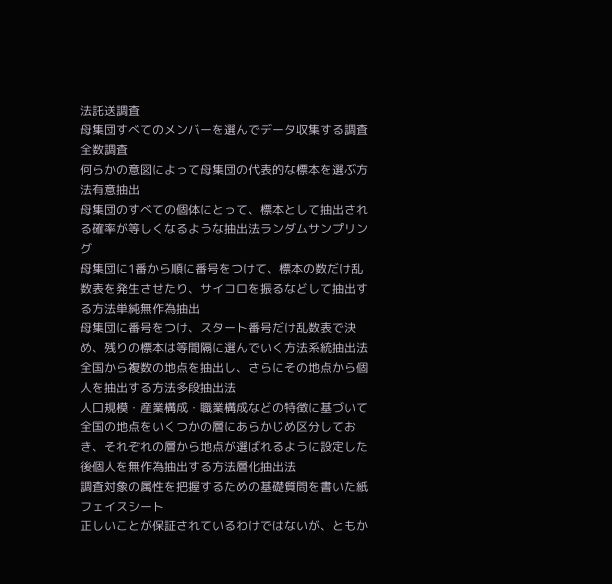法託送調査
母集団すべてのメンバーを選んでデータ収集する調査全数調査
何らかの意図によって母集団の代表的な標本を選ぶ方法有意抽出
母集団のすべての個体にとって、標本として抽出される確率が等しくなるような抽出法ランダムサンプリング
母集団に1番から順に番号をつけて、標本の数だけ乱数表を発生させたり、サイコロを振るなどして抽出する方法単純無作為抽出
母集団に番号をつけ、スタート番号だけ乱数表で決め、残りの標本は等間隔に選んでいく方法系統抽出法
全国から複数の地点を抽出し、さらにその地点から個人を抽出する方法多段抽出法
人口規模・産業構成・職業構成などの特徴に基づいて全国の地点をいくつかの層にあらかじめ区分しておき、それぞれの層から地点が選ばれるように設定した後個人を無作為抽出する方法層化抽出法
調査対象の属性を把握するための基礎質問を書いた紙フェイスシート
正しいことが保証されているわけではないが、ともか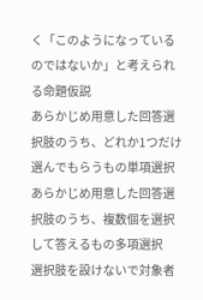く「このようになっているのではないか」と考えられる命題仮説
あらかじめ用意した回答選択肢のうち、どれか1つだけ選んでもらうもの単項選択
あらかじめ用意した回答選択肢のうち、複数個を選択して答えるもの多項選択
選択肢を設けないで対象者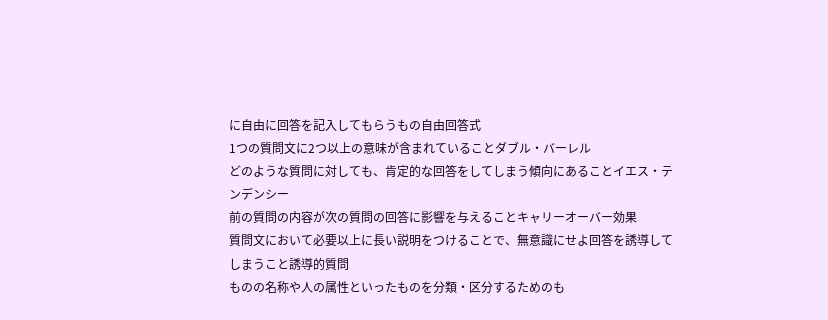に自由に回答を記入してもらうもの自由回答式
1つの質問文に2つ以上の意味が含まれていることダブル・バーレル
どのような質問に対しても、肯定的な回答をしてしまう傾向にあることイエス・テンデンシー
前の質問の内容が次の質問の回答に影響を与えることキャリーオーバー効果
質問文において必要以上に長い説明をつけることで、無意識にせよ回答を誘導してしまうこと誘導的質問
ものの名称や人の属性といったものを分類・区分するためのも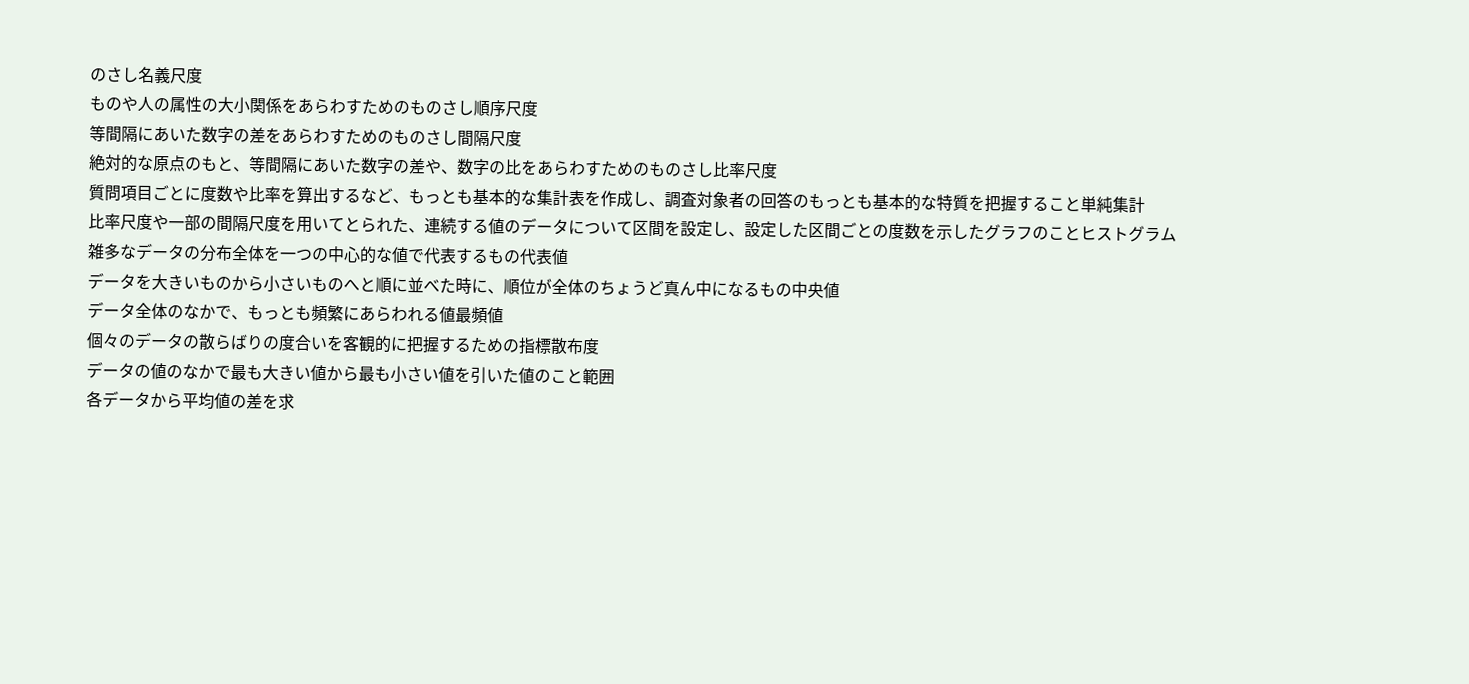のさし名義尺度
ものや人の属性の大小関係をあらわすためのものさし順序尺度
等間隔にあいた数字の差をあらわすためのものさし間隔尺度
絶対的な原点のもと、等間隔にあいた数字の差や、数字の比をあらわすためのものさし比率尺度
質問項目ごとに度数や比率を算出するなど、もっとも基本的な集計表を作成し、調査対象者の回答のもっとも基本的な特質を把握すること単純集計
比率尺度や一部の間隔尺度を用いてとられた、連続する値のデータについて区間を設定し、設定した区間ごとの度数を示したグラフのことヒストグラム
雑多なデータの分布全体を一つの中心的な値で代表するもの代表値
データを大きいものから小さいものへと順に並べた時に、順位が全体のちょうど真ん中になるもの中央値
データ全体のなかで、もっとも頻繁にあらわれる値最頻値
個々のデータの散らばりの度合いを客観的に把握するための指標散布度
データの値のなかで最も大きい値から最も小さい値を引いた値のこと範囲
各データから平均値の差を求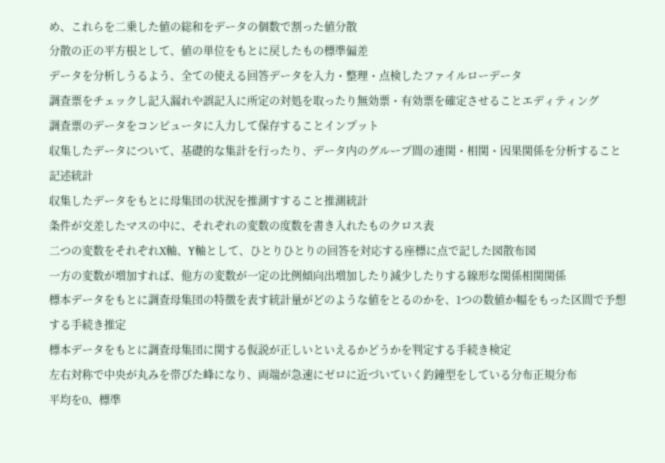め、これらを二乗した値の総和をデータの個数で割った値分散
分散の正の平方根として、値の単位をもとに戻したもの標準偏差
データを分析しうるよう、全ての使える回答データを入力・整理・点検したファイルローデータ
調査票をチェックし記入漏れや誤記入に所定の対処を取ったり無効票・有効票を確定させることエディティング
調査票のデータをコンピュータに入力して保存することインプット
収集したデータについて、基礎的な集計を行ったり、データ内のグループ間の連関・相関・因果関係を分析すること記述統計
収集したデータをもとに母集団の状況を推測すすること推測統計
条件が交差したマスの中に、それぞれの変数の度数を書き入れたものクロス表
二つの変数をそれぞれX軸、Y軸として、ひとりひとりの回答を対応する座標に点で記した図散布図
一方の変数が増加すれば、他方の変数が一定の比例傾向出増加したり減少したりする線形な関係相関関係
標本データをもとに調査母集団の特徴を表す統計量がどのような値をとるのかを、1つの数値か幅をもった区間で予想する手続き推定
標本データをもとに調査母集団に関する仮説が正しいといえるかどうかを判定する手続き検定
左右対称で中央が丸みを帯びた峰になり、両端が急速にゼロに近づいていく釣鐘型をしている分布正規分布
平均を0、標準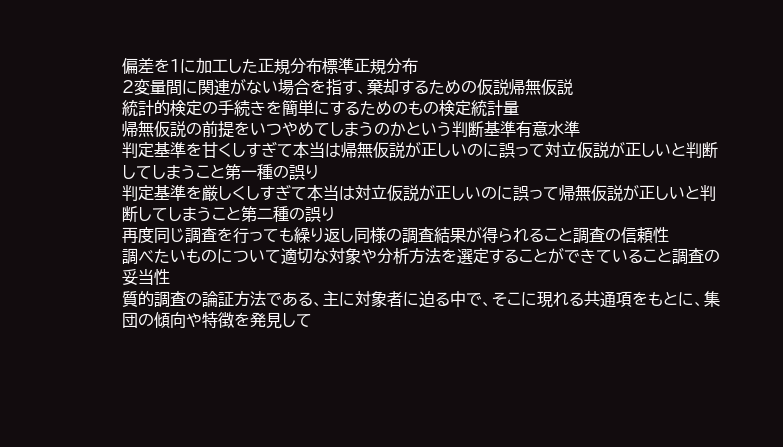偏差を1に加工した正規分布標準正規分布
2変量間に関連がない場合を指す、棄却するための仮説帰無仮説
統計的検定の手続きを簡単にするためのもの検定統計量
帰無仮説の前提をいつやめてしまうのかという判断基準有意水準
判定基準を甘くしすぎて本当は帰無仮説が正しいのに誤って対立仮説が正しいと判断してしまうこと第一種の誤り
判定基準を厳しくしすぎて本当は対立仮説が正しいのに誤って帰無仮説が正しいと判断してしまうこと第二種の誤り
再度同じ調査を行っても繰り返し同様の調査結果が得られること調査の信頼性
調べたいものについて適切な対象や分析方法を選定することができていること調査の妥当性
質的調査の論証方法である、主に対象者に迫る中で、そこに現れる共通項をもとに、集団の傾向や特徴を発見して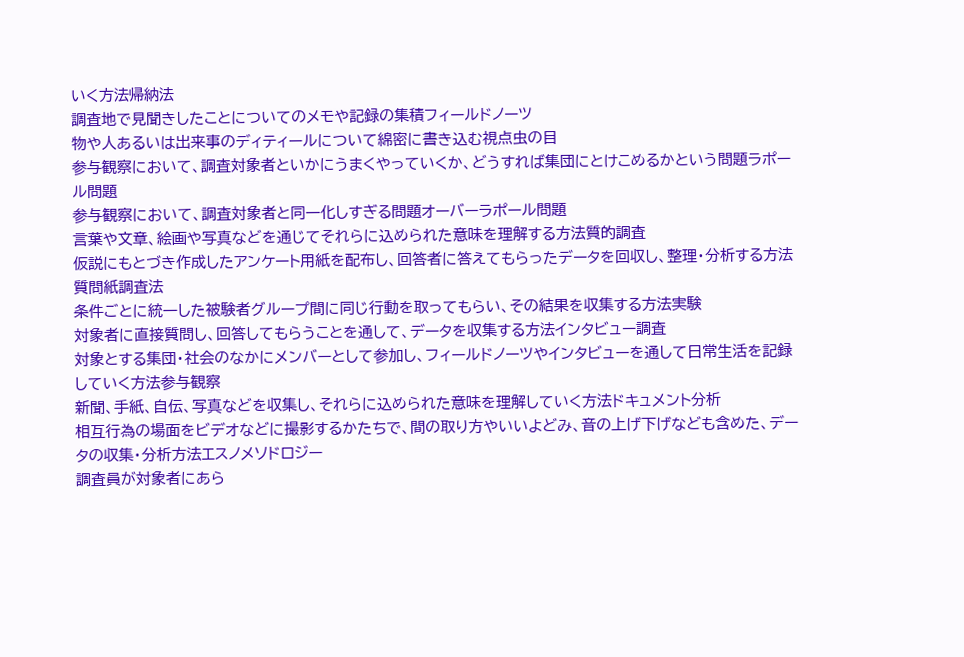いく方法帰納法
調査地で見聞きしたことについてのメモや記録の集積フィールドノーツ
物や人あるいは出来事のディティールについて綿密に書き込む視点虫の目
参与観察において、調査対象者といかにうまくやっていくか、どうすれば集団にとけこめるかという問題ラポール問題
参与観察において、調査対象者と同一化しすぎる問題オーバーラポール問題
言葉や文章、絵画や写真などを通じてそれらに込められた意味を理解する方法質的調査
仮説にもとづき作成したアンケート用紙を配布し、回答者に答えてもらったデータを回収し、整理・分析する方法質問紙調査法
条件ごとに統一した被験者グループ間に同じ行動を取ってもらい、その結果を収集する方法実験
対象者に直接質問し、回答してもらうことを通して、データを収集する方法インタビュー調査
対象とする集団・社会のなかにメンバーとして参加し、フィールドノーツやインタビューを通して日常生活を記録していく方法参与観察
新聞、手紙、自伝、写真などを収集し、それらに込められた意味を理解していく方法ドキュメント分析
相互行為の場面をビデオなどに撮影するかたちで、間の取り方やいいよどみ、音の上げ下げなども含めた、データの収集・分析方法エスノメソドロジー
調査員が対象者にあら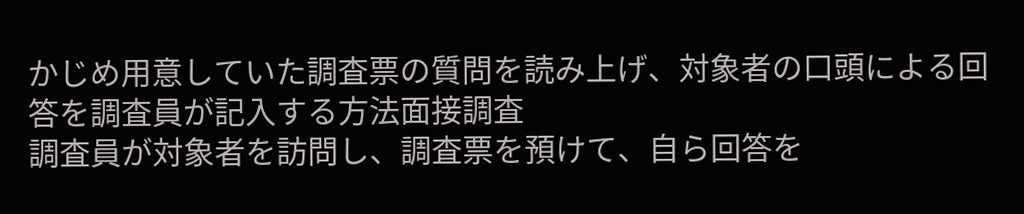かじめ用意していた調査票の質問を読み上げ、対象者の口頭による回答を調査員が記入する方法面接調査
調査員が対象者を訪問し、調査票を預けて、自ら回答を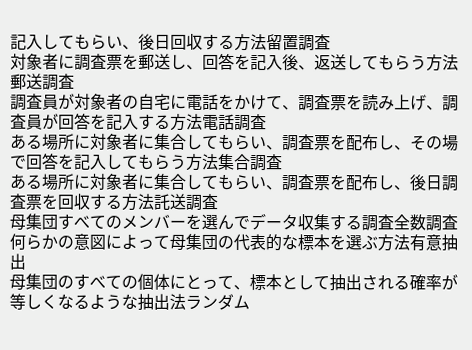記入してもらい、後日回収する方法留置調査
対象者に調査票を郵送し、回答を記入後、返送してもらう方法郵送調査
調査員が対象者の自宅に電話をかけて、調査票を読み上げ、調査員が回答を記入する方法電話調査
ある場所に対象者に集合してもらい、調査票を配布し、その場で回答を記入してもらう方法集合調査
ある場所に対象者に集合してもらい、調査票を配布し、後日調査票を回収する方法託送調査
母集団すべてのメンバーを選んでデータ収集する調査全数調査
何らかの意図によって母集団の代表的な標本を選ぶ方法有意抽出
母集団のすべての個体にとって、標本として抽出される確率が等しくなるような抽出法ランダム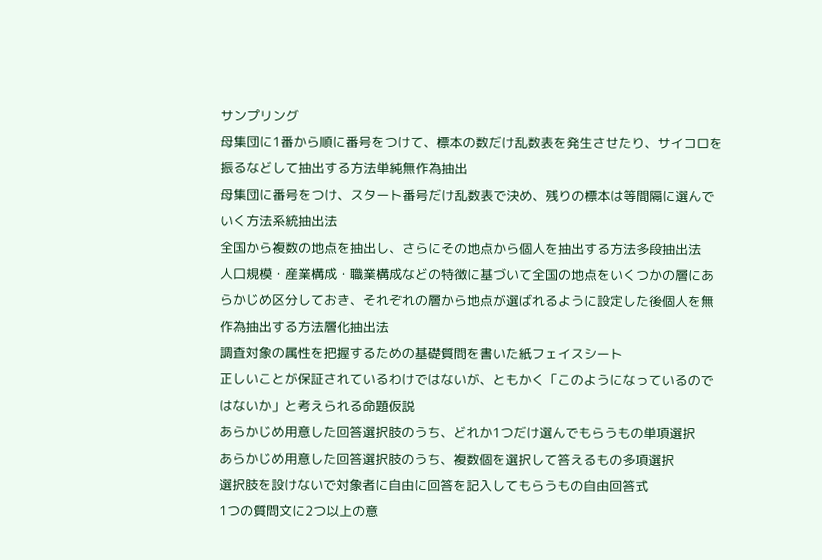サンプリング
母集団に1番から順に番号をつけて、標本の数だけ乱数表を発生させたり、サイコロを振るなどして抽出する方法単純無作為抽出
母集団に番号をつけ、スタート番号だけ乱数表で決め、残りの標本は等間隔に選んでいく方法系統抽出法
全国から複数の地点を抽出し、さらにその地点から個人を抽出する方法多段抽出法
人口規模・産業構成・職業構成などの特徴に基づいて全国の地点をいくつかの層にあらかじめ区分しておき、それぞれの層から地点が選ばれるように設定した後個人を無作為抽出する方法層化抽出法
調査対象の属性を把握するための基礎質問を書いた紙フェイスシート
正しいことが保証されているわけではないが、ともかく「このようになっているのではないか」と考えられる命題仮説
あらかじめ用意した回答選択肢のうち、どれか1つだけ選んでもらうもの単項選択
あらかじめ用意した回答選択肢のうち、複数個を選択して答えるもの多項選択
選択肢を設けないで対象者に自由に回答を記入してもらうもの自由回答式
1つの質問文に2つ以上の意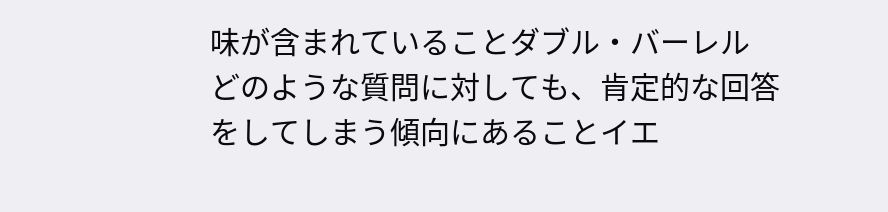味が含まれていることダブル・バーレル
どのような質問に対しても、肯定的な回答をしてしまう傾向にあることイエ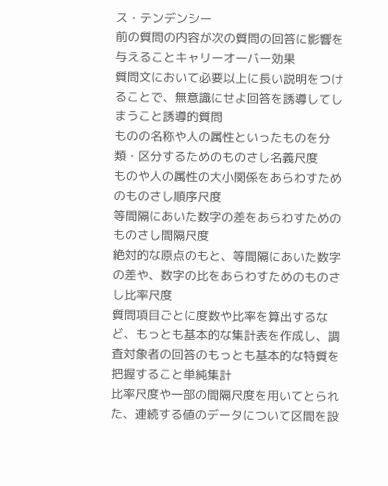ス・テンデンシー
前の質問の内容が次の質問の回答に影響を与えることキャリーオーバー効果
質問文において必要以上に長い説明をつけることで、無意識にせよ回答を誘導してしまうこと誘導的質問
ものの名称や人の属性といったものを分類・区分するためのものさし名義尺度
ものや人の属性の大小関係をあらわすためのものさし順序尺度
等間隔にあいた数字の差をあらわすためのものさし間隔尺度
絶対的な原点のもと、等間隔にあいた数字の差や、数字の比をあらわすためのものさし比率尺度
質問項目ごとに度数や比率を算出するなど、もっとも基本的な集計表を作成し、調査対象者の回答のもっとも基本的な特質を把握すること単純集計
比率尺度や一部の間隔尺度を用いてとられた、連続する値のデータについて区間を設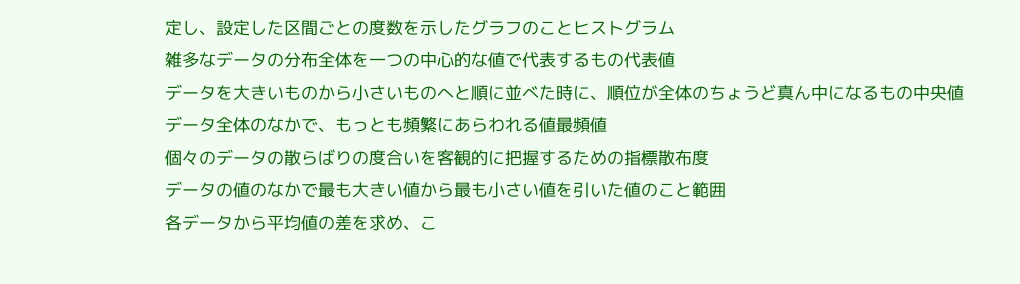定し、設定した区間ごとの度数を示したグラフのことヒストグラム
雑多なデータの分布全体を一つの中心的な値で代表するもの代表値
データを大きいものから小さいものへと順に並べた時に、順位が全体のちょうど真ん中になるもの中央値
データ全体のなかで、もっとも頻繁にあらわれる値最頻値
個々のデータの散らばりの度合いを客観的に把握するための指標散布度
データの値のなかで最も大きい値から最も小さい値を引いた値のこと範囲
各データから平均値の差を求め、こ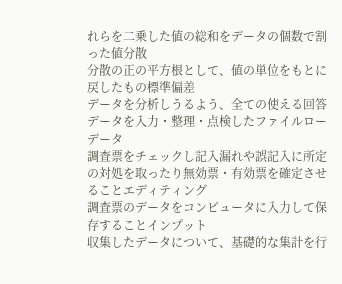れらを二乗した値の総和をデータの個数で割った値分散
分散の正の平方根として、値の単位をもとに戻したもの標準偏差
データを分析しうるよう、全ての使える回答データを入力・整理・点検したファイルローデータ
調査票をチェックし記入漏れや誤記入に所定の対処を取ったり無効票・有効票を確定させることエディティング
調査票のデータをコンピュータに入力して保存することインプット
収集したデータについて、基礎的な集計を行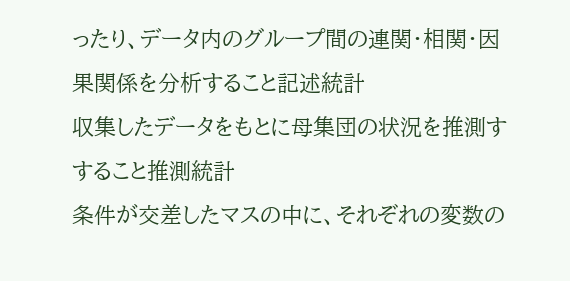ったり、データ内のグループ間の連関・相関・因果関係を分析すること記述統計
収集したデータをもとに母集団の状況を推測すすること推測統計
条件が交差したマスの中に、それぞれの変数の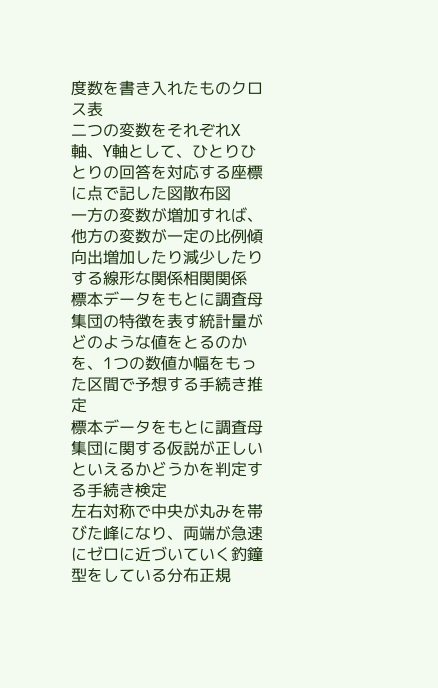度数を書き入れたものクロス表
二つの変数をそれぞれX軸、Y軸として、ひとりひとりの回答を対応する座標に点で記した図散布図
一方の変数が増加すれば、他方の変数が一定の比例傾向出増加したり減少したりする線形な関係相関関係
標本データをもとに調査母集団の特徴を表す統計量がどのような値をとるのかを、1つの数値か幅をもった区間で予想する手続き推定
標本データをもとに調査母集団に関する仮説が正しいといえるかどうかを判定する手続き検定
左右対称で中央が丸みを帯びた峰になり、両端が急速にゼロに近づいていく釣鐘型をしている分布正規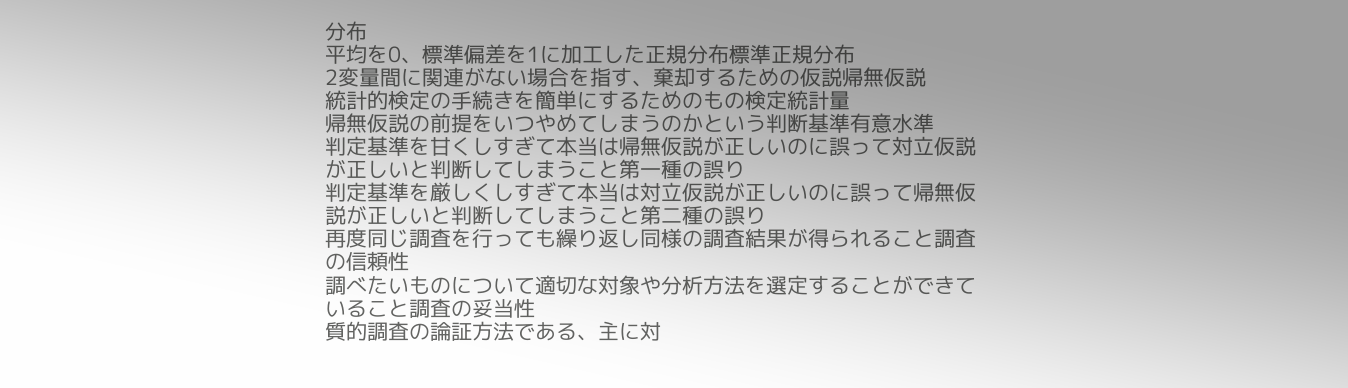分布
平均を0、標準偏差を1に加工した正規分布標準正規分布
2変量間に関連がない場合を指す、棄却するための仮説帰無仮説
統計的検定の手続きを簡単にするためのもの検定統計量
帰無仮説の前提をいつやめてしまうのかという判断基準有意水準
判定基準を甘くしすぎて本当は帰無仮説が正しいのに誤って対立仮説が正しいと判断してしまうこと第一種の誤り
判定基準を厳しくしすぎて本当は対立仮説が正しいのに誤って帰無仮説が正しいと判断してしまうこと第二種の誤り
再度同じ調査を行っても繰り返し同様の調査結果が得られること調査の信頼性
調べたいものについて適切な対象や分析方法を選定することができていること調査の妥当性
質的調査の論証方法である、主に対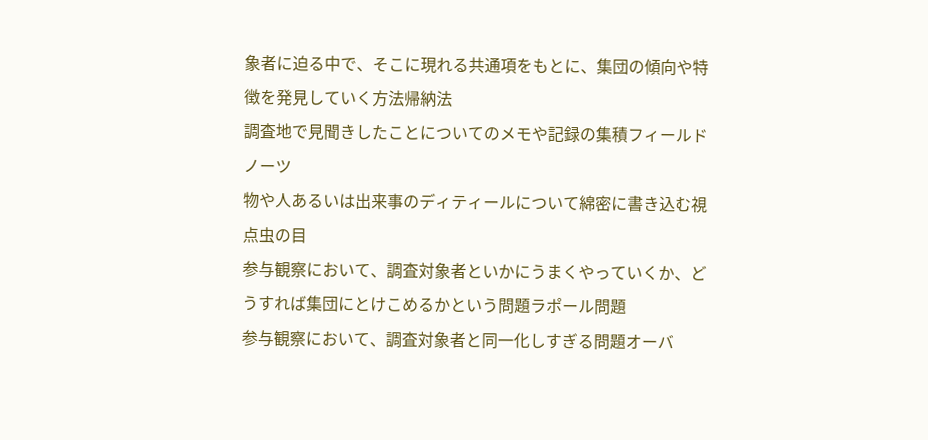象者に迫る中で、そこに現れる共通項をもとに、集団の傾向や特徴を発見していく方法帰納法
調査地で見聞きしたことについてのメモや記録の集積フィールドノーツ
物や人あるいは出来事のディティールについて綿密に書き込む視点虫の目
参与観察において、調査対象者といかにうまくやっていくか、どうすれば集団にとけこめるかという問題ラポール問題
参与観察において、調査対象者と同一化しすぎる問題オーバ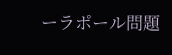ーラポール問題